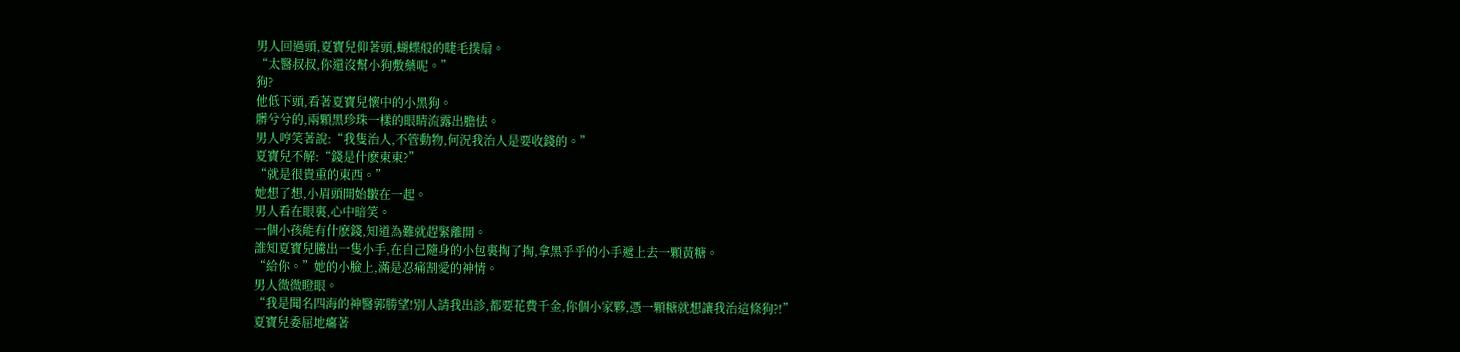男人回過頭,夏寶兒仰著頭,蝴蝶般的睫毛撲扇。
“太醫叔叔,你還沒幫小狗敷藥呢。”
狗?
他低下頭,看著夏寶兒懷中的小黑狗。
髒兮兮的,兩顆黑珍珠一樣的眼睛流露出膽怯。
男人哼笑著說:“我隻治人,不管動物,何況我治人是要收錢的。”
夏寶兒不解:“錢是什麽東東?”
“就是很貴重的東西。”
她想了想,小眉頭開始皺在一起。
男人看在眼裏,心中暗笑。
一個小孩能有什麽錢,知道為難就趕緊離開。
誰知夏寶兒騰出一隻小手,在自己隨身的小包裏掏了掏,拿黑乎乎的小手遞上去一顆黃糖。
“給你。”她的小臉上,滿是忍痛割愛的神情。
男人微微瞪眼。
“我是聞名四海的神醫郭勝望!別人請我出診,都要花費千金,你個小家夥,憑一顆糖就想讓我治這條狗?!”
夏寶兒委屈地癟著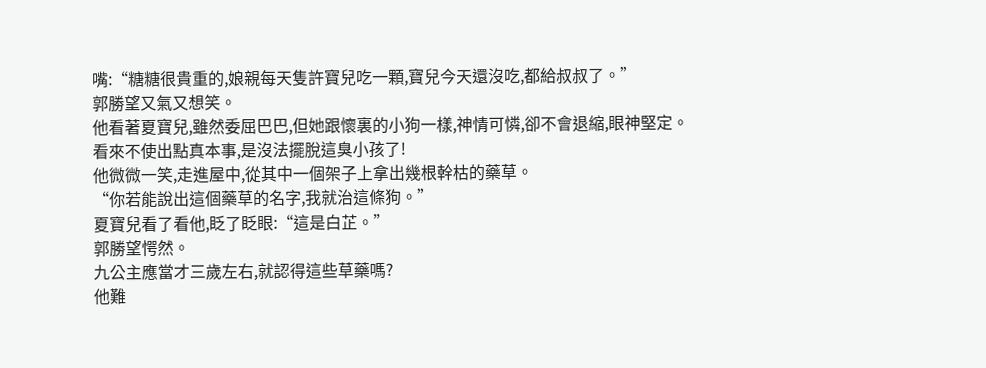嘴:“糖糖很貴重的,娘親每天隻許寶兒吃一顆,寶兒今天還沒吃,都給叔叔了。”
郭勝望又氣又想笑。
他看著夏寶兒,雖然委屈巴巴,但她跟懷裏的小狗一樣,神情可憐,卻不會退縮,眼神堅定。
看來不使出點真本事,是沒法擺脫這臭小孩了!
他微微一笑,走進屋中,從其中一個架子上拿出幾根幹枯的藥草。
“你若能說出這個藥草的名字,我就治這條狗。”
夏寶兒看了看他,眨了眨眼:“這是白芷。”
郭勝望愕然。
九公主應當才三歲左右,就認得這些草藥嗎?
他難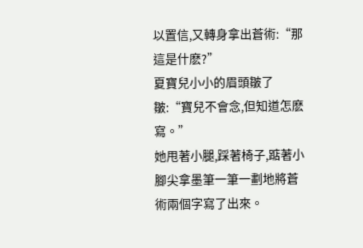以置信,又轉身拿出蒼術:“那這是什麽?”
夏寶兒小小的眉頭皺了皺:“寶兒不會念,但知道怎麽寫。”
她甩著小腿,踩著椅子,踮著小腳尖拿墨筆一筆一劃地將蒼術兩個字寫了出來。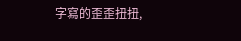字寫的歪歪扭扭,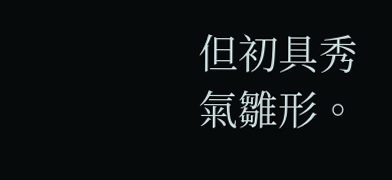但初具秀氣雛形。